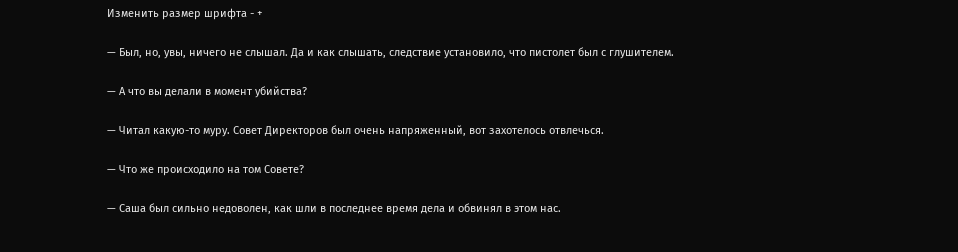Изменить размер шрифта - +

— Был, но, увы, ничего не слышал. Да и как слышать, следствие установило, что пистолет был с глушителем.

— А что вы делали в момент убийства?

— Читал какую-то муру. Совет Директоров был очень напряженный, вот захотелось отвлечься.

— Что же происходило на том Совете?

— Саша был сильно недоволен, как шли в последнее время дела и обвинял в этом нас.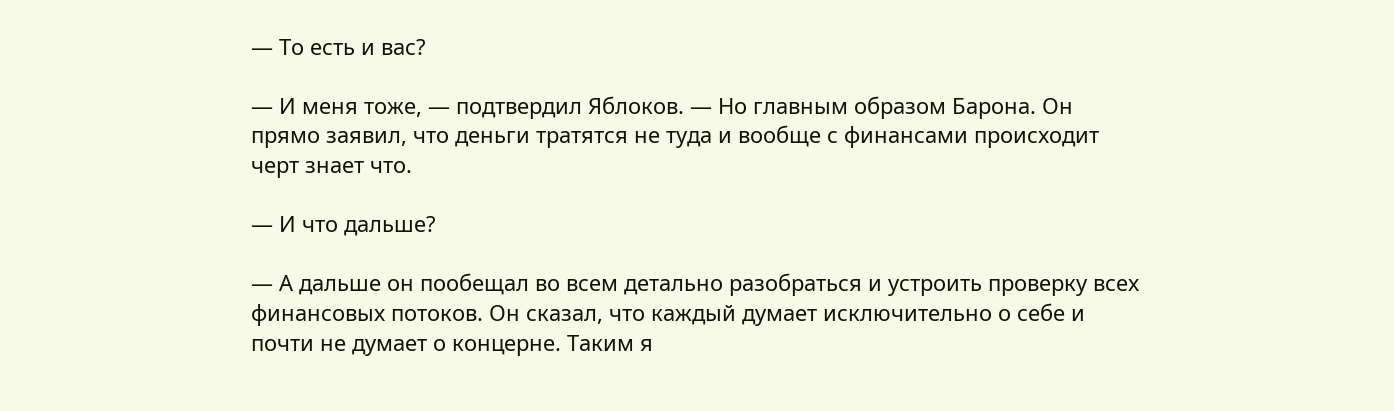— То есть и вас?

— И меня тоже, — подтвердил Яблоков. — Но главным образом Барона. Он прямо заявил, что деньги тратятся не туда и вообще с финансами происходит черт знает что.

— И что дальше?

— А дальше он пообещал во всем детально разобраться и устроить проверку всех финансовых потоков. Он сказал, что каждый думает исключительно о себе и почти не думает о концерне. Таким я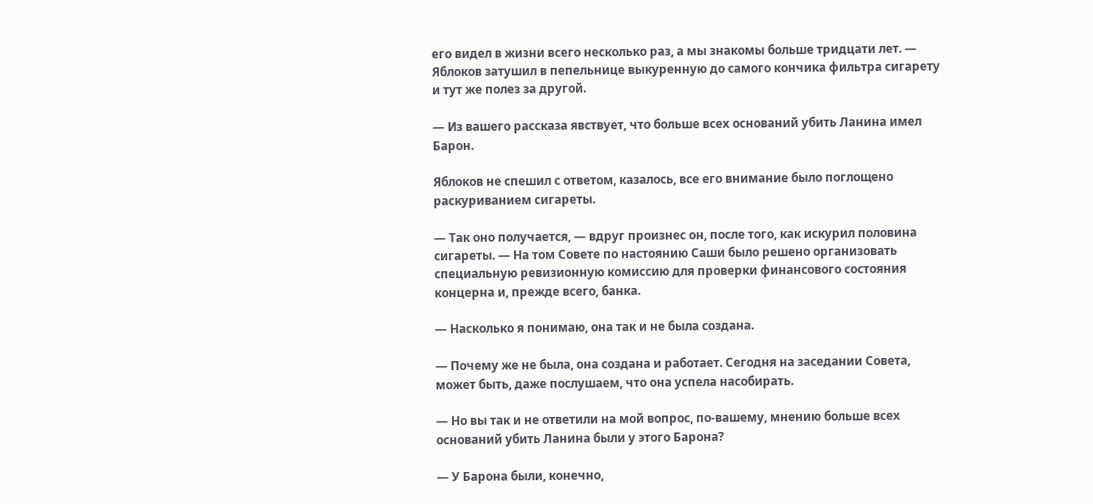его видел в жизни всего несколько раз, а мы знакомы больше тридцати лет. — Яблоков затушил в пепельнице выкуренную до самого кончика фильтра сигарету и тут же полез за другой.

— Из вашего рассказа явствует, что больше всех оснований убить Ланина имел Барон.

Яблоков не спешил с ответом, казалось, все его внимание было поглощено раскуриванием сигареты.

— Так оно получается, — вдруг произнес он, после того, как искурил половина сигареты. — На том Совете по настоянию Саши было решено организовать специальную ревизионную комиссию для проверки финансового состояния концерна и, прежде всего, банка.

— Насколько я понимаю, она так и не была создана.

— Почему же не была, она создана и работает. Сегодня на заседании Совета, может быть, даже послушаем, что она успела насобирать.

— Но вы так и не ответили на мой вопрос, по-вашему, мнению больше всех оснований убить Ланина были у этого Барона?

— У Барона были, конечно,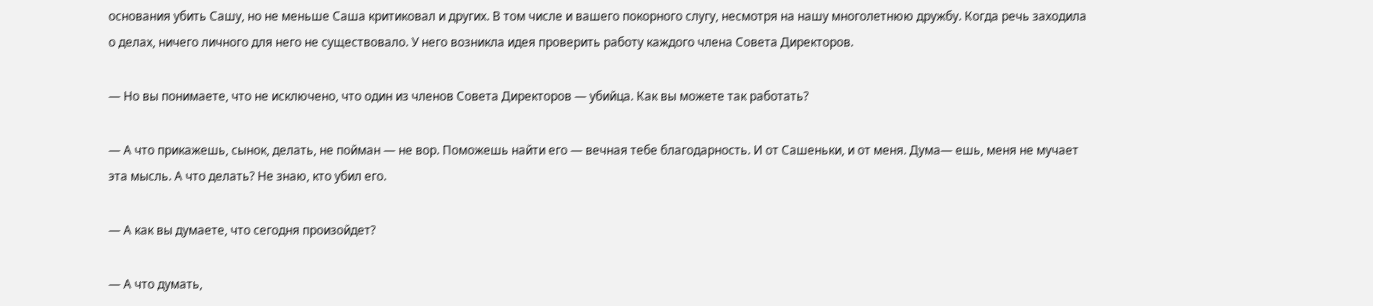основания убить Сашу, но не меньше Саша критиковал и других. В том числе и вашего покорного слугу, несмотря на нашу многолетнюю дружбу. Когда речь заходила о делах, ничего личного для него не существовало. У него возникла идея проверить работу каждого члена Совета Директоров.

— Но вы понимаете, что не исключено, что один из членов Совета Директоров — убийца. Как вы можете так работать?

— А что прикажешь, сынок, делать, не пойман — не вор. Поможешь найти его — вечная тебе благодарность. И от Сашеньки, и от меня. Дума— ешь, меня не мучает эта мысль. А что делать? Не знаю, кто убил его.

— А как вы думаете, что сегодня произойдет?

— А что думать,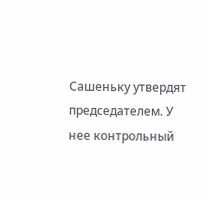Сашеньку утвердят председателем. У нее контрольный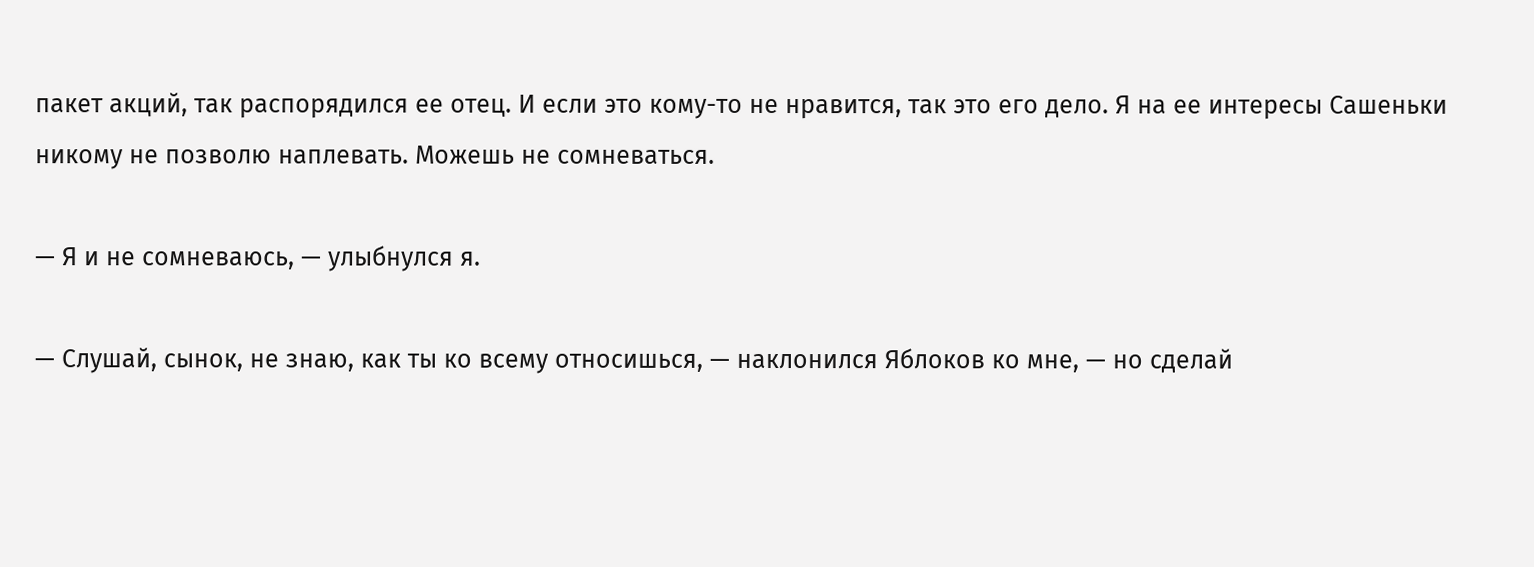пакет акций, так распорядился ее отец. И если это кому-то не нравится, так это его дело. Я на ее интересы Сашеньки никому не позволю наплевать. Можешь не сомневаться.

— Я и не сомневаюсь, — улыбнулся я.

— Слушай, сынок, не знаю, как ты ко всему относишься, — наклонился Яблоков ко мне, — но сделай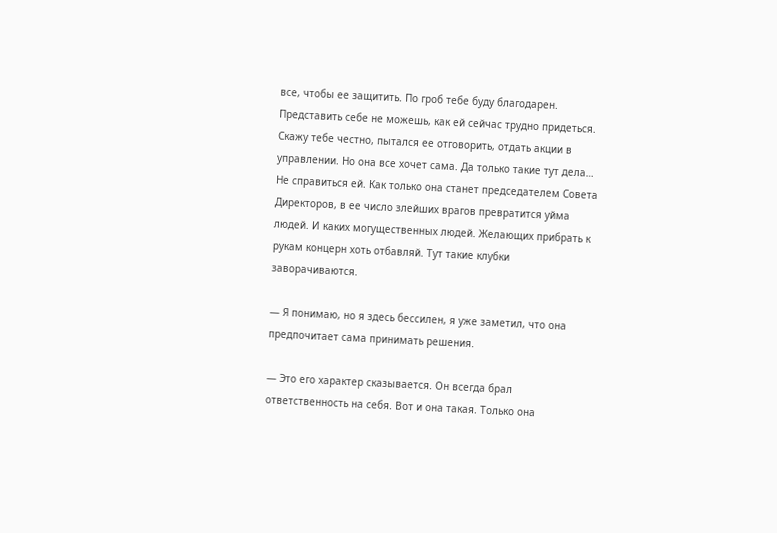все, чтобы ее защитить. По гроб тебе буду благодарен. Представить себе не можешь, как ей сейчас трудно придеться. Скажу тебе честно, пытался ее отговорить, отдать акции в управлении. Но она все хочет сама. Да только такие тут дела… Не справиться ей. Как только она станет председателем Совета Директоров, в ее число злейших врагов превратится уйма людей. И каких могущественных людей. Желающих прибрать к рукам концерн хоть отбавляй. Тут такие клубки заворачиваются.

— Я понимаю, но я здесь бессилен, я уже заметил, что она предпочитает сама принимать решения.

— Это его характер сказывается. Он всегда брал ответственность на себя. Вот и она такая. Только она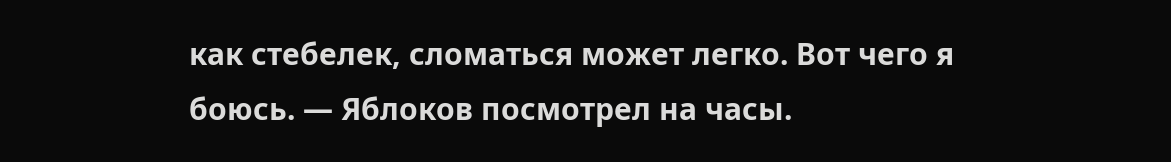как стебелек, сломаться может легко. Вот чего я боюсь. — Яблоков посмотрел на часы.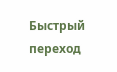Быстрый переход